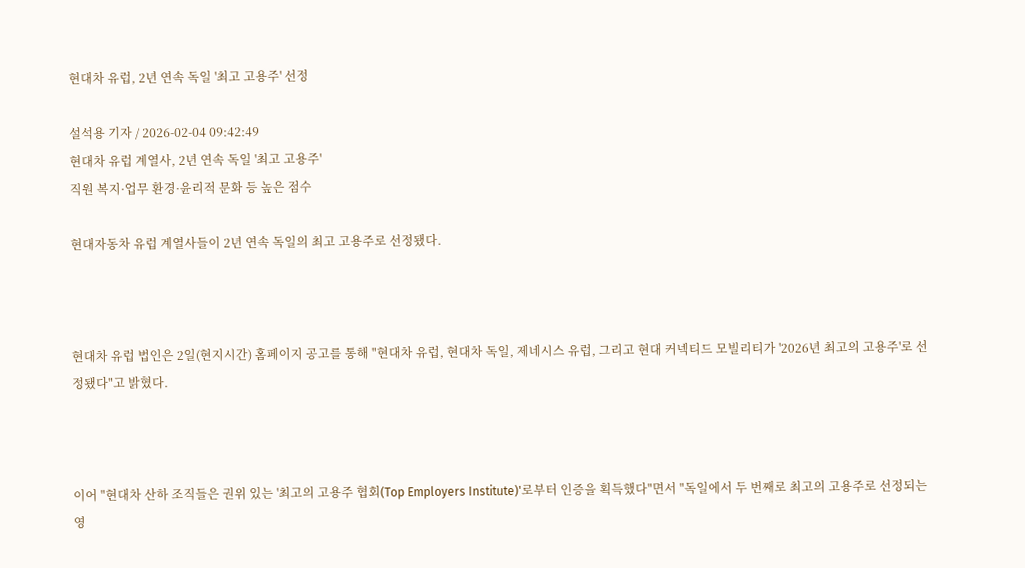현대차 유럽, 2년 연속 독일 '최고 고용주' 선정

설석용 기자 / 2026-02-04 09:42:49
현대차 유럽 계열사, 2년 연속 독일 '최고 고용주'
직원 복지·업무 환경·윤리적 문화 등 높은 점수

현대자동차 유럽 계열사들이 2년 연속 독일의 최고 고용주로 선정됐다.



현대차 유럽 법인은 2일(현지시간) 홈페이지 공고를 통해 "현대차 유럽, 현대차 독일, 제네시스 유럽, 그리고 현대 커넥티드 모빌리티가 '2026년 최고의 고용주'로 선정됐다"고 밝혔다.



이어 "현대차 산하 조직들은 권위 있는 '최고의 고용주 협회(Top Employers Institute)'로부터 인증을 획득했다"면서 "독일에서 두 번째로 최고의 고용주로 선정되는 영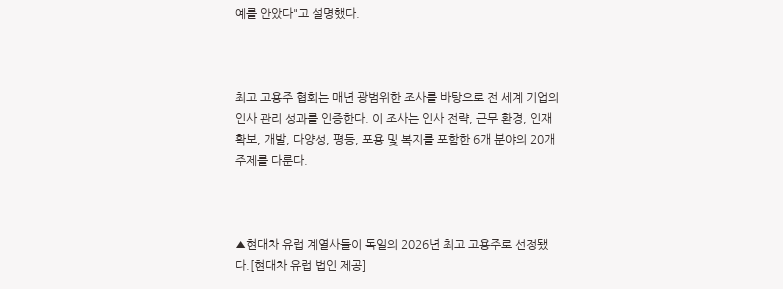예를 안았다"고 설명했다.



최고 고용주 협회는 매년 광범위한 조사를 바탕으로 전 세계 기업의 인사 관리 성과를 인증한다. 이 조사는 인사 전략, 근무 환경, 인재 확보, 개발, 다양성, 평등, 포용 및 복지를 포함한 6개 분야의 20개 주제를 다룬다.



▲현대차 유럽 계열사들이 독일의 2026년 최고 고용주로 선정됐다.[현대차 유럽 법인 제공]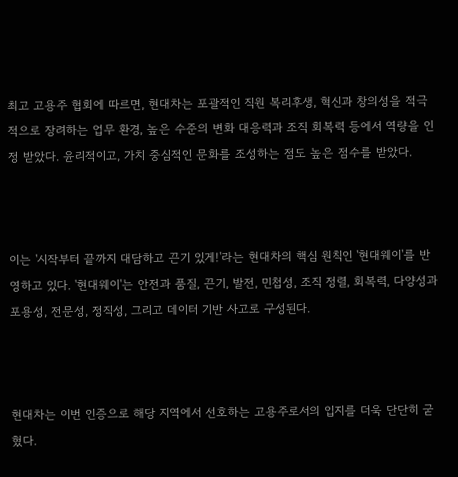최고 고용주 협회에 따르면, 현대차는 포괄적인 직원 복리후생, 혁신과 창의성을 적극적으로 장려하는 업무 환경, 높은 수준의 변화 대응력과 조직 회복력 등에서 역량을 인정 받았다. 윤리적이고, 가치 중심적인 문화를 조성하는 점도 높은 점수를 받았다.



이는 '시작부터 끝까지 대담하고 끈기 있게!'라는 현대차의 핵심 원칙인 '현대웨이'를 반영하고 있다. '현대웨이'는 안전과 품질, 끈기, 발전, 민첩성, 조직 정렬, 회복력, 다양성과 포용성, 전문성, 정직성, 그리고 데이터 기반 사고로 구성된다.



현대차는 이번 인증으로 해당 지역에서 선호하는 고용주로서의 입지를 더욱 단단히 굳혔다.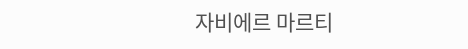자비에르 마르티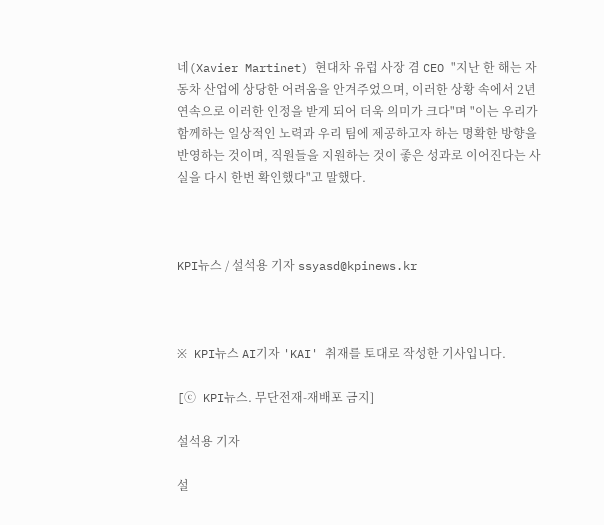네(Xavier Martinet) 현대차 유럽 사장 겸 CEO "지난 한 해는 자동차 산업에 상당한 어려움을 안겨주었으며, 이러한 상황 속에서 2년 연속으로 이러한 인정을 받게 되어 더욱 의미가 크다"며 "이는 우리가 함께하는 일상적인 노력과 우리 팀에 제공하고자 하는 명확한 방향을 반영하는 것이며, 직원들을 지원하는 것이 좋은 성과로 이어진다는 사실을 다시 한번 확인했다"고 말했다.



KPI뉴스 / 설석용 기자 ssyasd@kpinews.kr



※ KPI뉴스 AI기자 'KAI' 취재를 토대로 작성한 기사입니다.

[ⓒ KPI뉴스. 무단전재-재배포 금지]

설석용 기자

설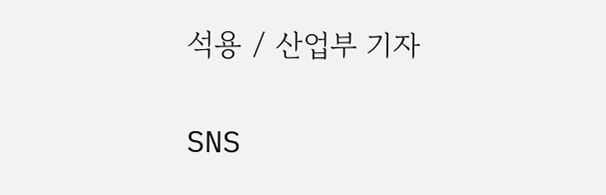석용 / 산업부 기자

SNS